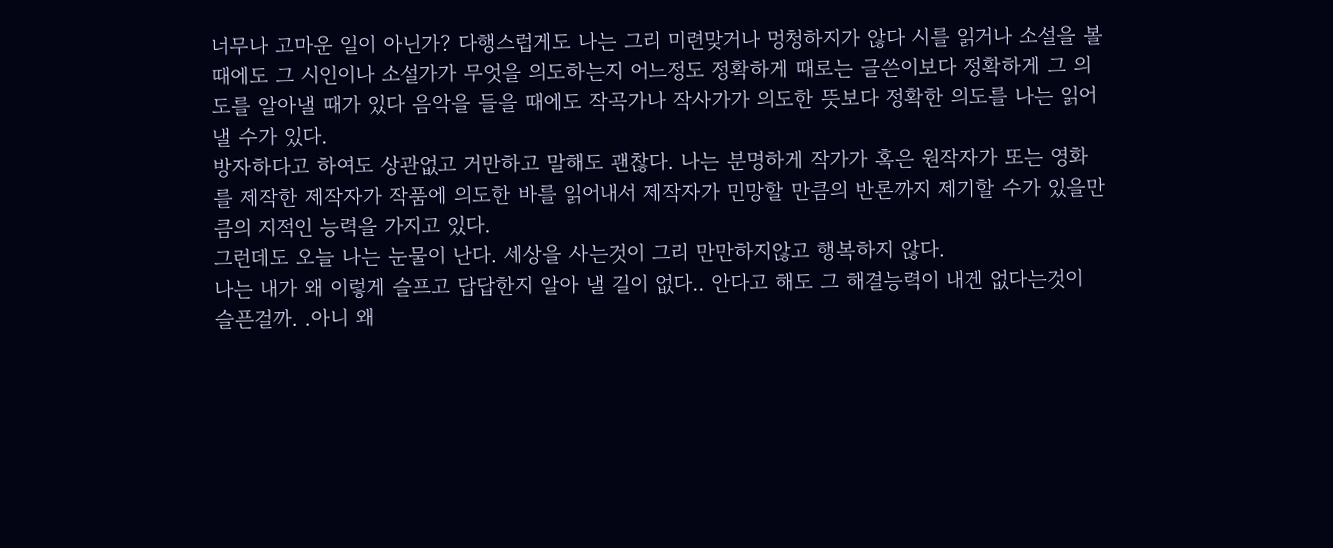너무나 고마운 일이 아닌가? 다행스럽게도 나는 그리 미련맞거나 멍청하지가 않다 시를 읽거나 소설을 볼때에도 그 시인이나 소설가가 무엇을 의도하는지 어느정도 정확하게 때로는 글쓴이보다 정확하게 그 의도를 알아낼 때가 있다 음악을 들을 때에도 작곡가나 작사가가 의도한 뜻보다 정확한 의도를 나는 읽어낼 수가 있다.
방자하다고 하여도 상관없고 거만하고 말해도 괜찮다. 나는 분명하게 작가가 혹은 원작자가 또는 영화를 제작한 제작자가 작품에 의도한 바를 읽어내서 제작자가 민망할 만큼의 반론까지 제기할 수가 있을만큼의 지적인 능력을 가지고 있다.
그런데도 오늘 나는 눈물이 난다. 세상을 사는것이 그리 만만하지않고 행복하지 않다.
나는 내가 왜 이렇게 슬프고 답답한지 알아 낼 길이 없다.. 안다고 해도 그 해결능력이 내겐 없다는것이 슬픈걸까. .아니 왜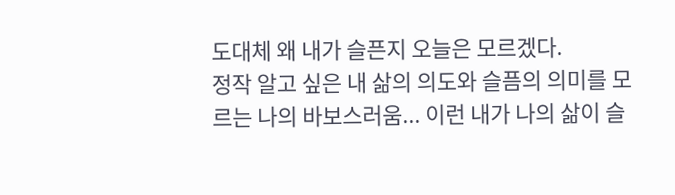도대체 왜 내가 슬픈지 오늘은 모르겠다.
정작 알고 싶은 내 삶의 의도와 슬픔의 의미를 모르는 나의 바보스러움... 이런 내가 나의 삶이 슬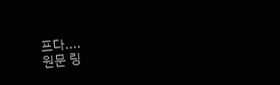프다....
원문 링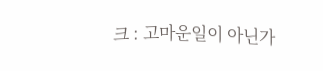크 : 고마운일이 아닌가